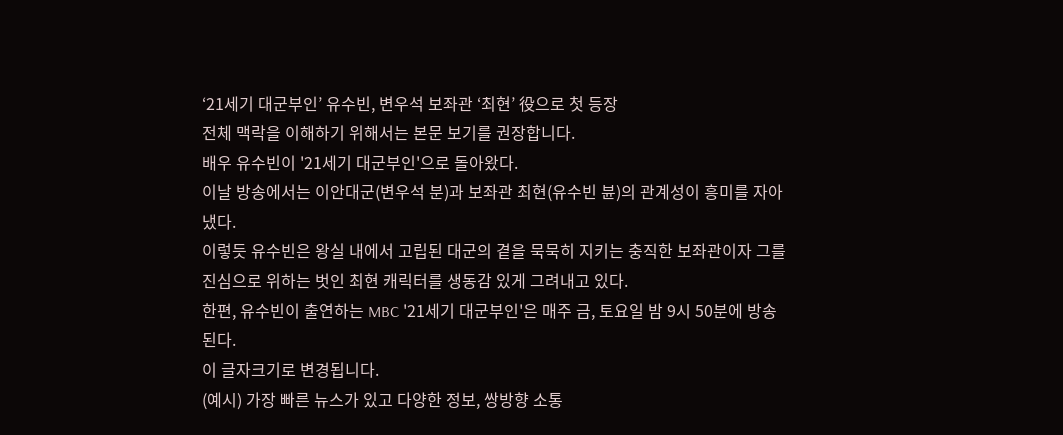‘21세기 대군부인’ 유수빈, 변우석 보좌관 ‘최현’ 役으로 첫 등장
전체 맥락을 이해하기 위해서는 본문 보기를 권장합니다.
배우 유수빈이 '21세기 대군부인'으로 돌아왔다.
이날 방송에서는 이안대군(변우석 분)과 보좌관 최현(유수빈 뷴)의 관계성이 흥미를 자아냈다.
이렇듯 유수빈은 왕실 내에서 고립된 대군의 곁을 묵묵히 지키는 충직한 보좌관이자 그를 진심으로 위하는 벗인 최현 캐릭터를 생동감 있게 그려내고 있다.
한편, 유수빈이 출연하는 MBC '21세기 대군부인'은 매주 금, 토요일 밤 9시 50분에 방송된다.
이 글자크기로 변경됩니다.
(예시) 가장 빠른 뉴스가 있고 다양한 정보, 쌍방향 소통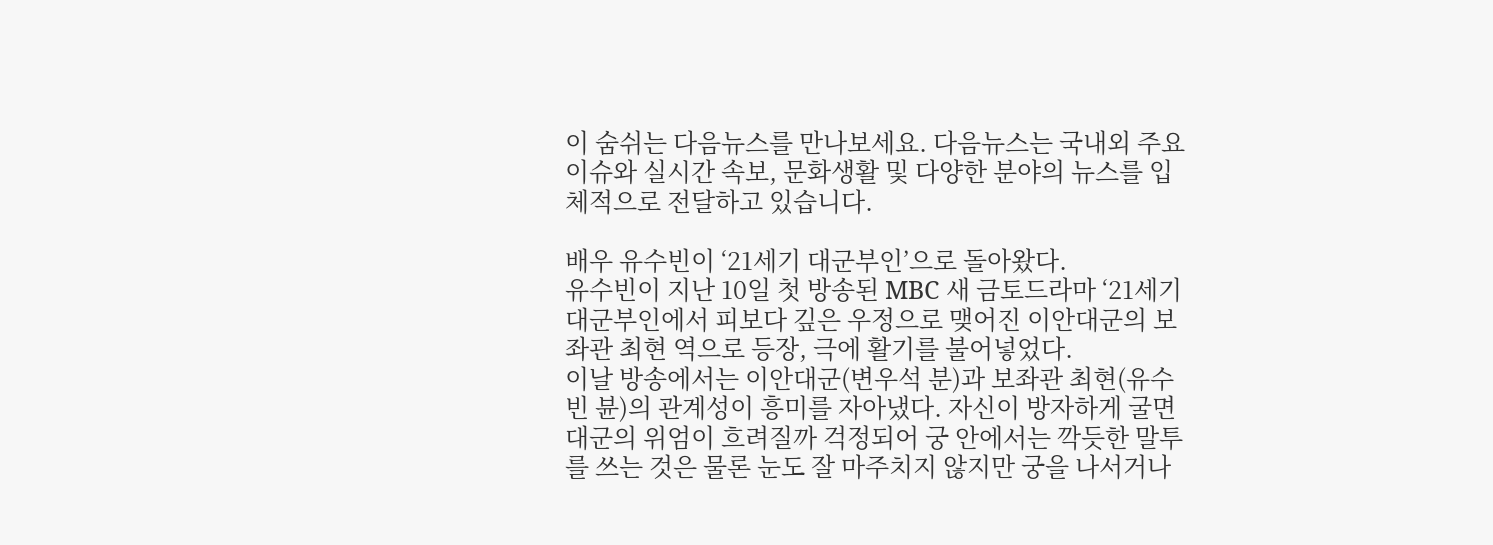이 숨쉬는 다음뉴스를 만나보세요. 다음뉴스는 국내외 주요이슈와 실시간 속보, 문화생활 및 다양한 분야의 뉴스를 입체적으로 전달하고 있습니다.

배우 유수빈이 ‘21세기 대군부인’으로 돌아왔다.
유수빈이 지난 10일 첫 방송된 MBC 새 금토드라마 ‘21세기 대군부인에서 피보다 깊은 우정으로 맺어진 이안대군의 보좌관 최현 역으로 등장, 극에 활기를 불어넣었다.
이날 방송에서는 이안대군(변우석 분)과 보좌관 최현(유수빈 뷴)의 관계성이 흥미를 자아냈다. 자신이 방자하게 굴면 대군의 위엄이 흐려질까 걱정되어 궁 안에서는 깍듯한 말투를 쓰는 것은 물론 눈도 잘 마주치지 않지만 궁을 나서거나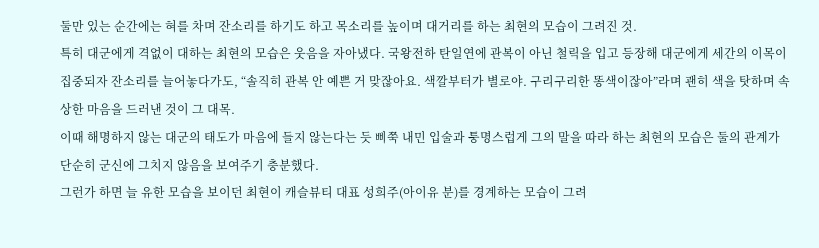둘만 있는 순간에는 혀를 차며 잔소리를 하기도 하고 목소리를 높이며 대거리를 하는 최현의 모습이 그려진 것.
특히 대군에게 격없이 대하는 최현의 모습은 웃음을 자아냈다. 국왕전하 탄일연에 관복이 아닌 철릭을 입고 등장해 대군에게 세간의 이목이 집중되자 잔소리를 늘어놓다가도, “솔직히 관복 안 예쁜 거 맞잖아요. 색깔부터가 별로야. 구리구리한 똥색이잖아”라며 괜히 색을 탓하며 속상한 마음을 드러낸 것이 그 대목.
이때 해명하지 않는 대군의 태도가 마음에 들지 않는다는 듯 삐쭉 내민 입술과 퉁명스럽게 그의 말을 따라 하는 최현의 모습은 둘의 관계가 단순히 군신에 그치지 않음을 보여주기 충분했다.
그런가 하면 늘 유한 모습을 보이던 최현이 캐슬뷰티 대표 성희주(아이유 분)를 경계하는 모습이 그려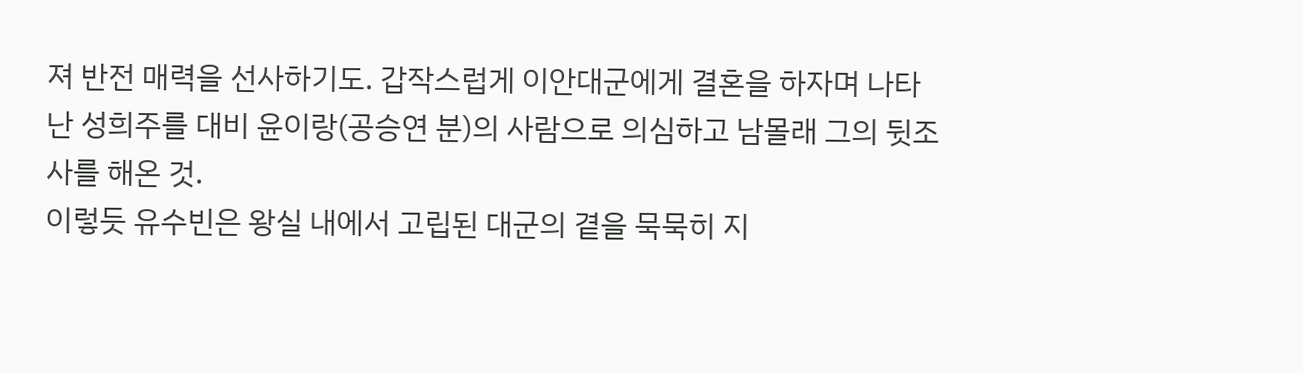져 반전 매력을 선사하기도. 갑작스럽게 이안대군에게 결혼을 하자며 나타난 성희주를 대비 윤이랑(공승연 분)의 사람으로 의심하고 남몰래 그의 뒷조사를 해온 것.
이렇듯 유수빈은 왕실 내에서 고립된 대군의 곁을 묵묵히 지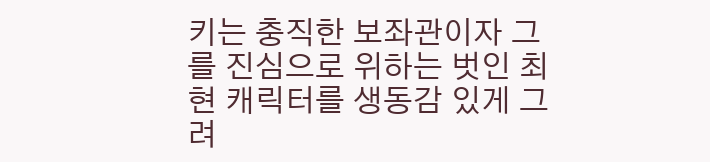키는 충직한 보좌관이자 그를 진심으로 위하는 벗인 최현 캐릭터를 생동감 있게 그려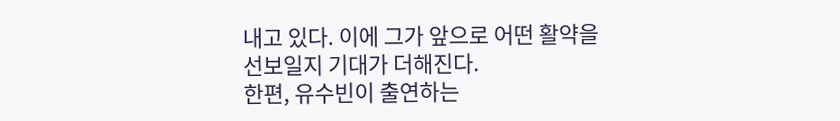내고 있다. 이에 그가 앞으로 어떤 활약을 선보일지 기대가 더해진다.
한편, 유수빈이 출연하는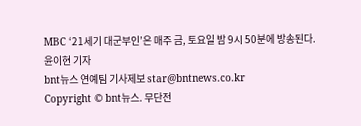MBC ‘21세기 대군부인’은 매주 금, 토요일 밤 9시 50분에 방송된다.
윤이현 기자
bnt뉴스 연예팀 기사제보 star@bntnews.co.kr
Copyright © bnt뉴스. 무단전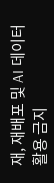재, 재배포 및 AI 데이터 활용 금지